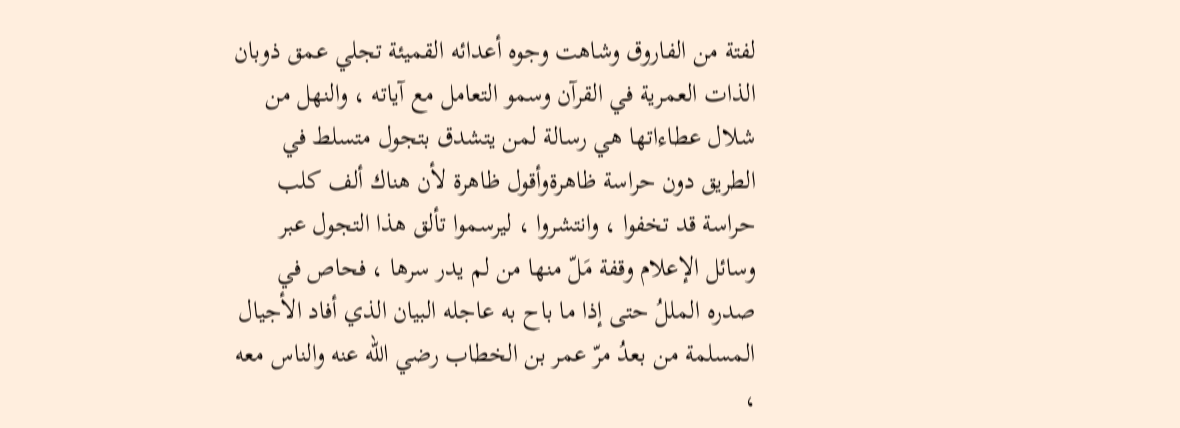لفتة من الفاروق وشاهت وجوه أعدائه القميئة تجلي عمق ذوبان الذات العمرية في القرآن وسمو التعامل مع آياته ، والنهل من شلال عطاءاتها هي رسالة لمن يتشدق بتجول متسلط في الطريق دون حراسة ظاهرةوأقول ظاهرة لأن هناك ألف كلب حراسة قد تخفوا ، وانتشروا ، ليرسموا تألق هذا التجول عبر وسائل الإعلام وقفة مَلّ منها من لم يدر سرها ، فحاص في صدره المللُ حتى إذا ما باح به عاجله البيان الذي أفاد الأجيال المسلمة من بعدُ مرّ عمر بن الخطاب رضي الله عنه والناس معه ،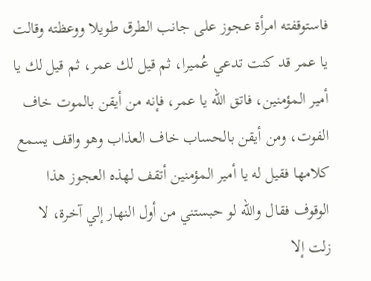فاستوقفته امرأة عجوز على جانب الطرق طويلا ووعظته وقالت يا عمر قد كنت تدعي عُميرا، ثم قيل لك عمر، ثم قيل لك يا أمير المؤمنين، فاتق الله يا عمر، فإنه من أيقن بالموت خاف الفوت، ومن أيقن بالحساب خاف العذاب وهو واقف يسمع كلامها فقيل له يا أمير المؤمنين أتقف لهذه العجوز هذا الوقوف فقال والله لو حبستني من أول النهار إلي آخرة، لا زلت إلا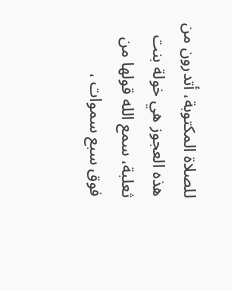للصلاة المكتوبة، أتدرون من هذه العجوز هي خولة بنت ثعلبة، سمع الله قولها من فوق سبع سموات ،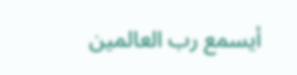أيسمع رب العالمين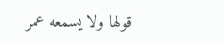قولها ولا يسمعه عمر